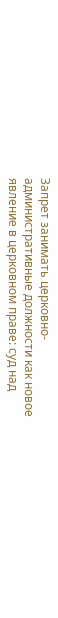Запрет занимать церковно-административные должности как новое явление в церковном праве: суд над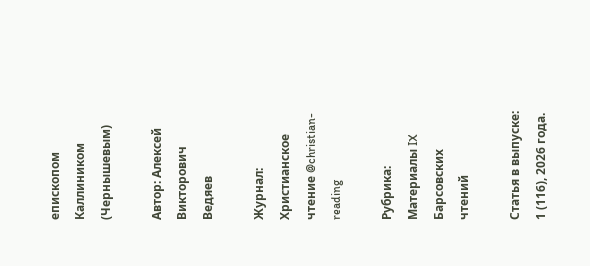епископом Каллиником (Чернышевым)

Автор: Алексей Викторович Ведяев

Журнал: Христианское чтение @christian-reading

Рубрика: Материалы IX Барсовских чтений

Статья в выпуске: 1 (116), 2026 года.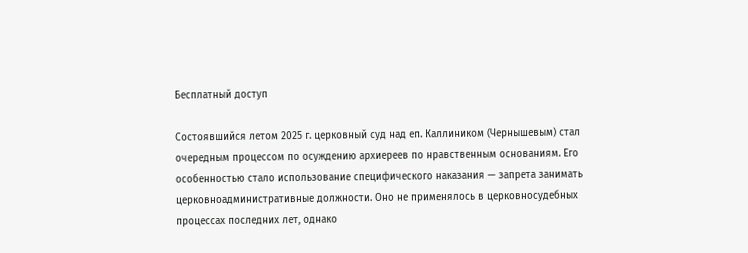Бесплатный доступ

Состоявшийся летом 2025 г. церковный суд над еп. Каллиником (Чернышевым) стал очередным процессом по осуждению архиереев по нравственным основаниям. Его особенностью стало использование специфического наказания — запрета занимать церковноадминистративные должности. Оно не применялось в церковносудебных процессах последних лет, однако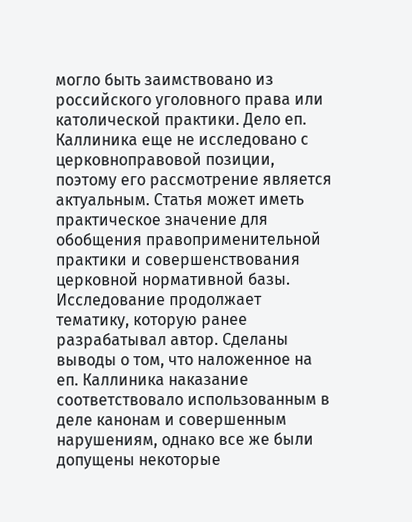могло быть заимствовано из российского уголовного права или католической практики. Дело еп. Каллиника еще не исследовано с церковноправовой позиции, поэтому его рассмотрение является актуальным. Статья может иметь практическое значение для обобщения правоприменительной практики и совершенствования церковной нормативной базы. Исследование продолжает тематику, которую ранее разрабатывал автор. Сделаны выводы о том, что наложенное на еп. Каллиника наказание соответствовало использованным в деле канонам и совершенным нарушениям, однако все же были допущены некоторые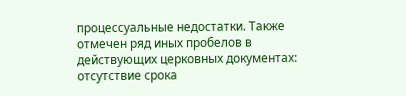процессуальные недостатки. Также отмечен ряд иных пробелов в действующих церковных документах: отсутствие срока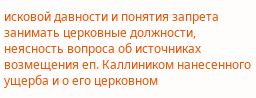исковой давности и понятия запрета занимать церковные должности, неясность вопроса об источниках возмещения еп. Каллиником нанесенного ущерба и о его церковном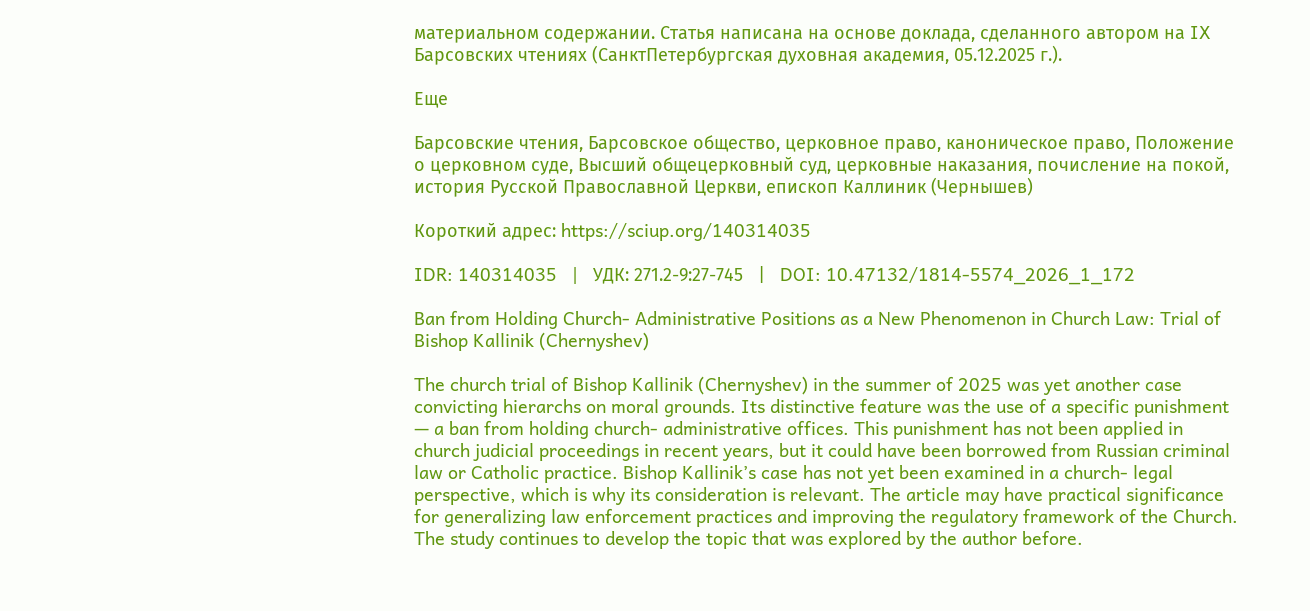материальном содержании. Статья написана на основе доклада, сделанного автором на IX Барсовских чтениях (СанктПетербургская духовная академия, 05.12.2025 г.).

Еще

Барсовские чтения, Барсовское общество, церковное право, каноническое право, Положение о церковном суде, Высший общецерковный суд, церковные наказания, почисление на покой, история Русской Православной Церкви, епископ Каллиник (Чернышев)

Короткий адрес: https://sciup.org/140314035

IDR: 140314035   |   УДК: 271.2-9:27-745   |   DOI: 10.47132/1814-5574_2026_1_172

Ban from Holding Church- Administrative Positions as a New Phenomenon in Church Law: Trial of Bishop Kallinik (Chernyshev)

The church trial of Bishop Kallinik (Chernyshev) in the summer of 2025 was yet another case convicting hierarchs on moral grounds. Its distinctive feature was the use of a specific punishment — a ban from holding church- administrative offices. This punishment has not been applied in church judicial proceedings in recent years, but it could have been borrowed from Russian criminal law or Catholic practice. Bishop Kallinik’s case has not yet been examined in a church- legal perspective, which is why its consideration is relevant. The article may have practical significance for generalizing law enforcement practices and improving the regulatory framework of the Church. The study continues to develop the topic that was explored by the author before.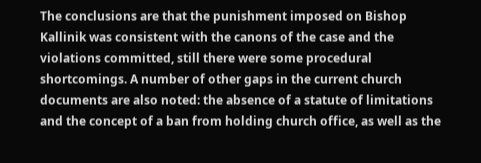The conclusions are that the punishment imposed on Bishop Kallinik was consistent with the canons of the case and the violations committed, still there were some procedural shortcomings. A number of other gaps in the current church documents are also noted: the absence of a statute of limitations and the concept of a ban from holding church office, as well as the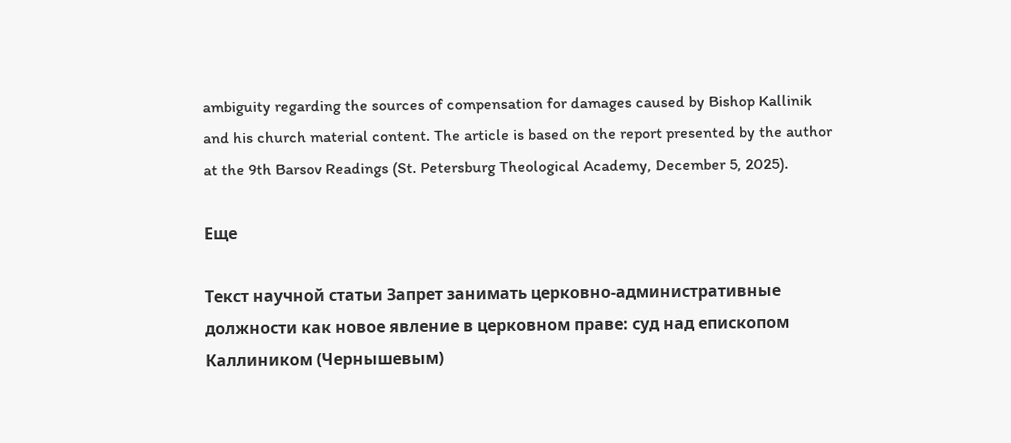ambiguity regarding the sources of compensation for damages caused by Bishop Kallinik and his church material content. The article is based on the report presented by the author at the 9th Barsov Readings (St. Petersburg Theological Academy, December 5, 2025).

Еще

Текст научной статьи Запрет занимать церковно-административные должности как новое явление в церковном праве: суд над епископом Каллиником (Чернышевым)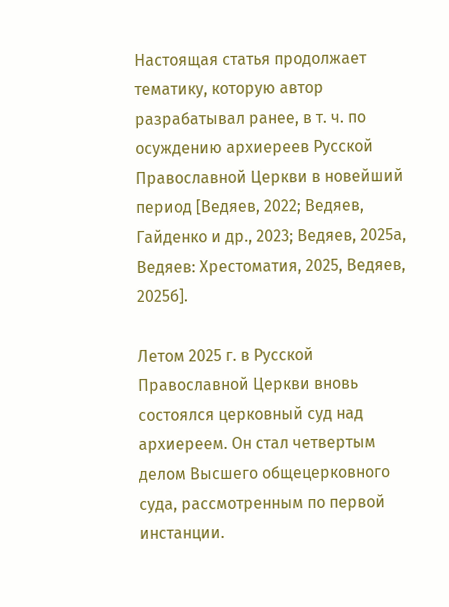Настоящая статья продолжает тематику, которую автор разрабатывал ранее, в т. ч. по осуждению архиереев Русской Православной Церкви в новейший период [Ведяев, 2022; Ведяев, Гайденко и др., 2023; Ведяев, 2025а, Ведяев: Хрестоматия, 2025, Ведяев, 2025б].

Летом 2025 г. в Русской Православной Церкви вновь состоялся церковный суд над архиереем. Он стал четвертым делом Высшего общецерковного суда, рассмотренным по первой инстанции.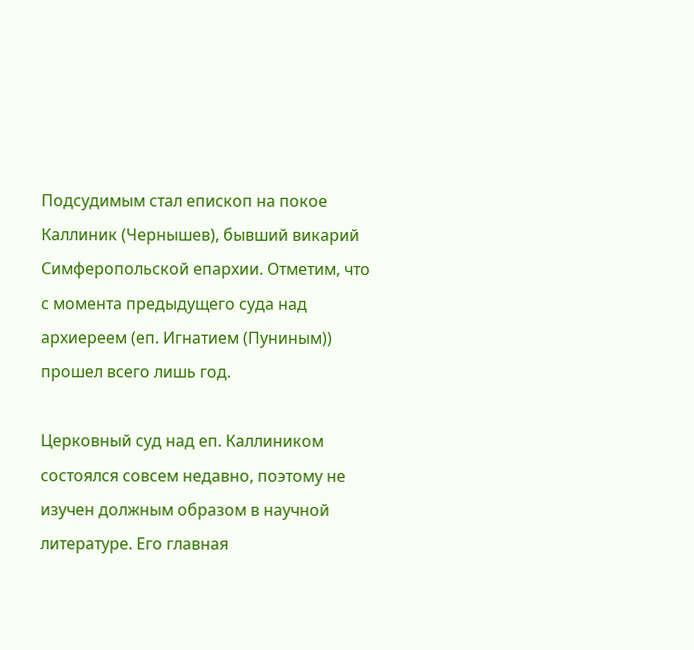Подсудимым стал епископ на покое Каллиник (Чернышев), бывший викарий Симферопольской епархии. Отметим, что с момента предыдущего суда над архиереем (еп. Игнатием (Пуниным)) прошел всего лишь год.

Церковный суд над еп. Каллиником состоялся совсем недавно, поэтому не изучен должным образом в научной литературе. Его главная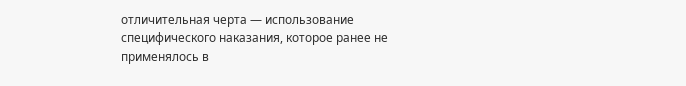отличительная черта — использование специфического наказания, которое ранее не применялось в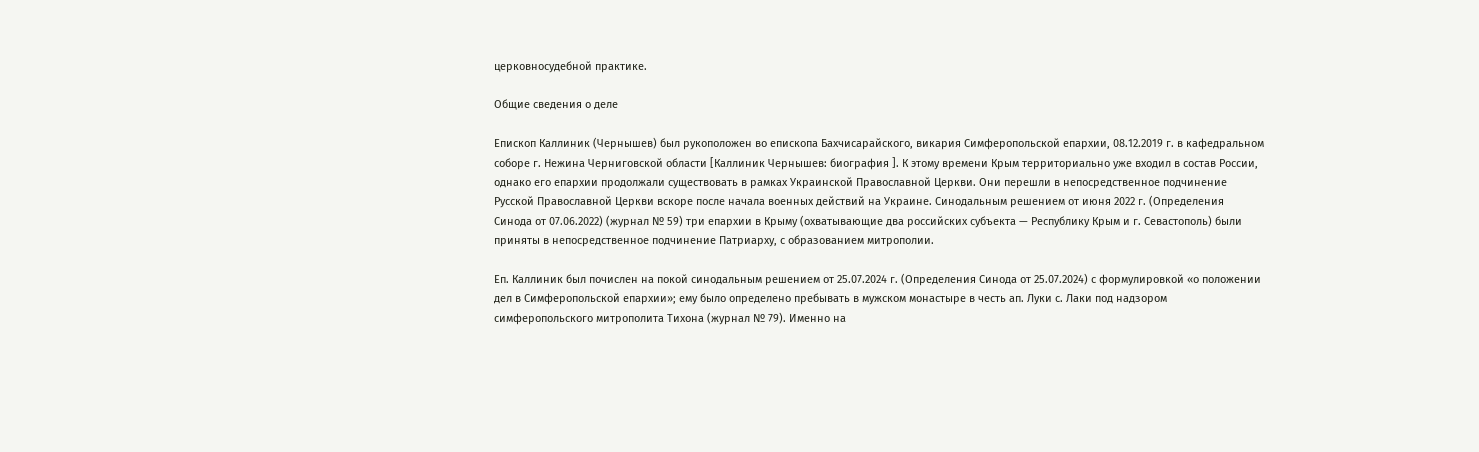церковносудебной практике.

Общие сведения о деле

Епископ Каллиник (Чернышев) был рукоположен во епископа Бахчисарайского, викария Симферопольской епархии, 08.12.2019 г. в кафедральном соборе г. Нежина Черниговской области [Каллиник Чернышев: биография ]. К этому времени Крым территориально уже входил в состав России, однако его епархии продолжали существовать в рамках Украинской Православной Церкви. Они перешли в непосредственное подчинение Русской Православной Церкви вскоре после начала военных действий на Украине. Синодальным решением от июня 2022 г. (Определения Синода от 07.06.2022) (журнал № 59) три епархии в Крыму (охватывающие два российских субъекта — Республику Крым и г. Севастополь) были приняты в непосредственное подчинение Патриарху, с образованием митрополии.

Еп. Каллиник был почислен на покой синодальным решением от 25.07.2024 г. (Определения Синода от 25.07.2024) с формулировкой «о положении дел в Симферопольской епархии»; ему было определено пребывать в мужском монастыре в честь ап. Луки с. Лаки под надзором симферопольского митрополита Тихона (журнал № 79). Именно на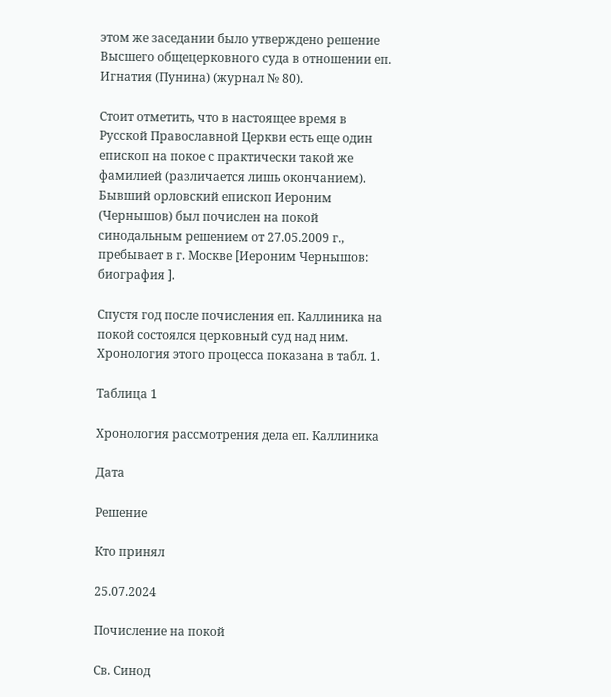этом же заседании было утверждено решение Высшего общецерковного суда в отношении еп. Игнатия (Пунина) (журнал № 80).

Стоит отметить, что в настоящее время в Русской Православной Церкви есть еще один епископ на покое с практически такой же фамилией (различается лишь окончанием). Бывший орловский епископ Иероним (Чернышов) был почислен на покой синодальным решением от 27.05.2009 г., пребывает в г. Москве [Иероним Чернышов: биография ].

Спустя год после почисления еп. Каллиника на покой состоялся церковный суд над ним. Хронология этого процесса показана в табл. 1.

Таблица 1

Хронология рассмотрения дела еп. Каллиника

Дата

Решение

Кто принял

25.07.2024

Почисление на покой

Св. Синод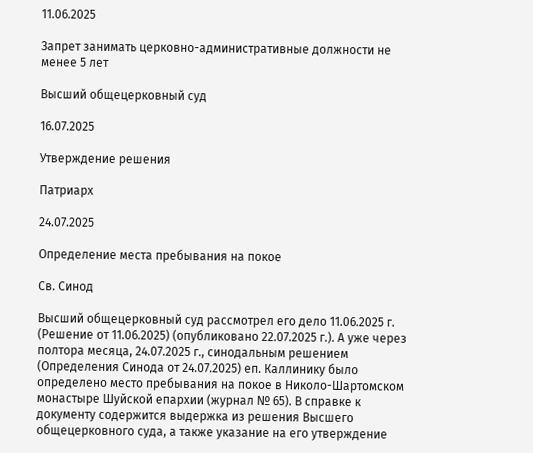11.06.2025

Запрет занимать церковно-административные должности не менее 5 лет

Высший общецерковный суд

16.07.2025

Утверждение решения

Патриарх

24.07.2025

Определение места пребывания на покое

Св. Синод

Высший общецерковный суд рассмотрел его дело 11.06.2025 г. (Решение от 11.06.2025) (опубликовано 22.07.2025 г.). А уже через полтора месяца, 24.07.2025 г., синодальным решением (Определения Синода от 24.07.2025) еп. Каллинику было определено место пребывания на покое в Николо-Шартомском монастыре Шуйской епархии (журнал № 65). В справке к документу содержится выдержка из решения Высшего общецерковного суда, а также указание на его утверждение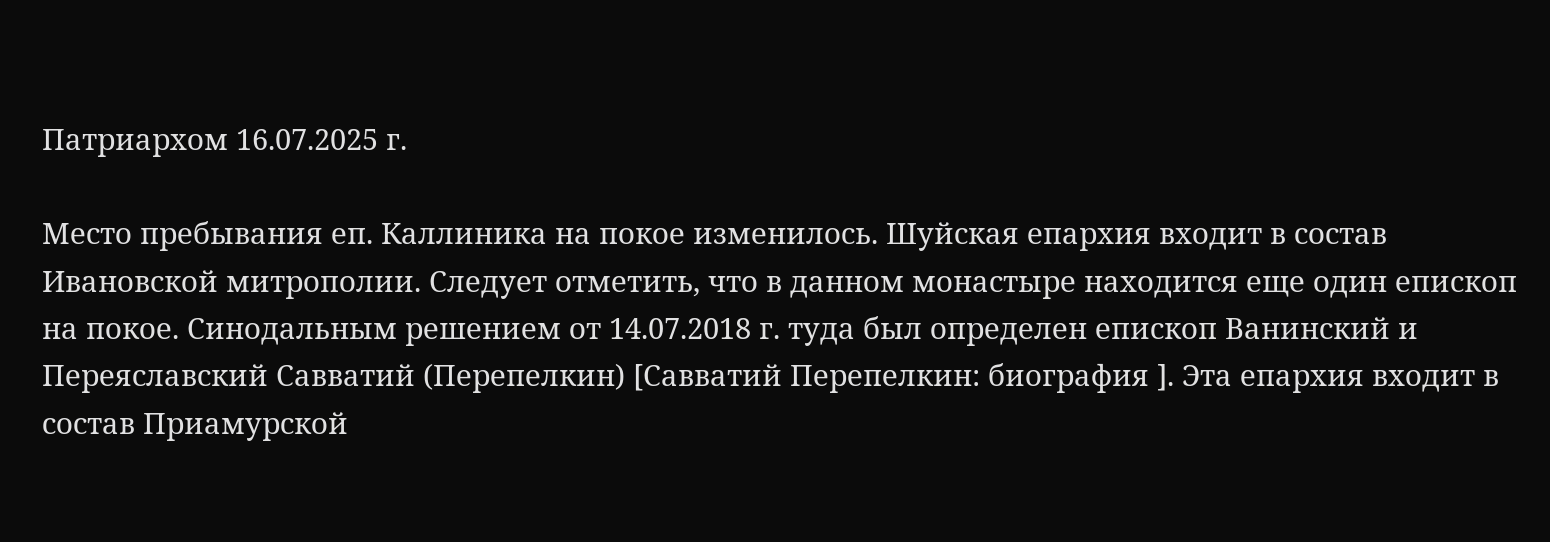Патриархом 16.07.2025 г.

Место пребывания еп. Каллиника на покое изменилось. Шуйская епархия входит в состав Ивановской митрополии. Следует отметить, что в данном монастыре находится еще один епископ на покое. Синодальным решением от 14.07.2018 г. туда был определен епископ Ванинский и Переяславский Савватий (Перепелкин) [Савватий Перепелкин: биография ]. Эта епархия входит в состав Приамурской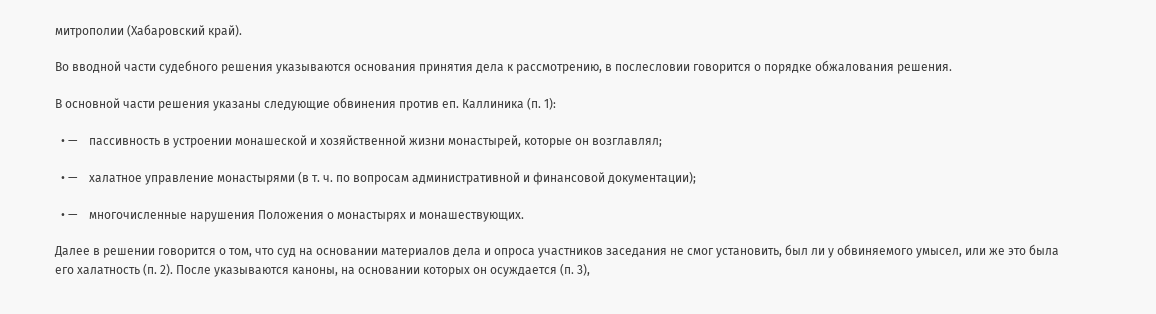митрополии (Хабаровский край).

Во вводной части судебного решения указываются основания принятия дела к рассмотрению, в послесловии говорится о порядке обжалования решения.

В основной части решения указаны следующие обвинения против еп. Каллиника (п. 1):

  • —    пассивность в устроении монашеской и хозяйственной жизни монастырей, которые он возглавлял;

  • —    халатное управление монастырями (в т. ч. по вопросам административной и финансовой документации);

  • —    многочисленные нарушения Положения о монастырях и монашествующих.

Далее в решении говорится о том, что суд на основании материалов дела и опроса участников заседания не смог установить, был ли у обвиняемого умысел, или же это была его халатность (п. 2). После указываются каноны, на основании которых он осуждается (п. 3),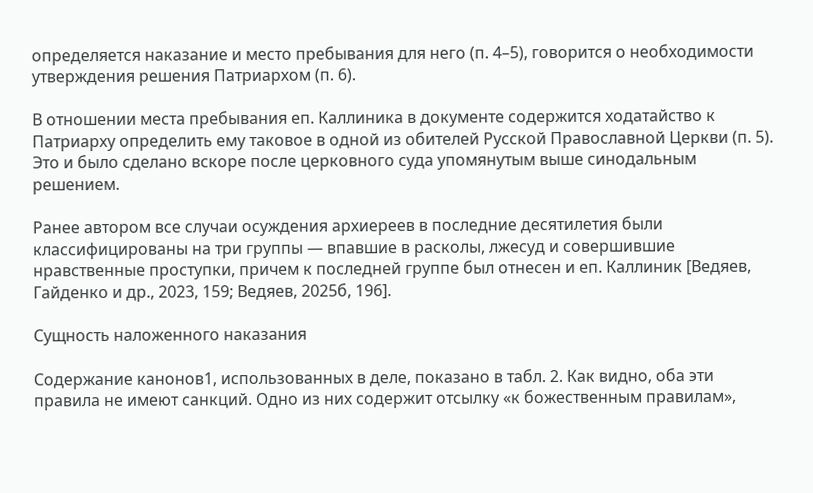определяется наказание и место пребывания для него (п. 4–5), говорится о необходимости утверждения решения Патриархом (п. 6).

В отношении места пребывания еп. Каллиника в документе содержится ходатайство к Патриарху определить ему таковое в одной из обителей Русской Православной Церкви (п. 5). Это и было сделано вскоре после церковного суда упомянутым выше синодальным решением.

Ранее автором все случаи осуждения архиереев в последние десятилетия были классифицированы на три группы — впавшие в расколы, лжесуд и совершившие нравственные проступки, причем к последней группе был отнесен и еп. Каллиник [Ведяев, Гайденко и др., 2023, 159; Ведяев, 2025б, 196].

Сущность наложенного наказания

Содержание канонов1, использованных в деле, показано в табл. 2. Как видно, оба эти правила не имеют санкций. Одно из них содержит отсылку «к божественным правилам»,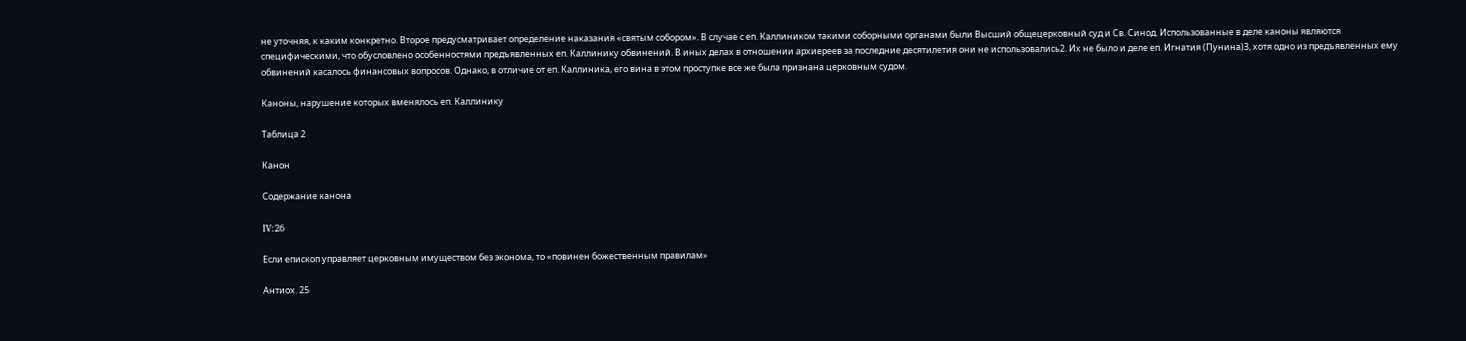не уточняя, к каким конкретно. Второе предусматривает определение наказания «святым собором». В случае с еп. Каллиником такими соборными органами были Высший общецерковный суд и Св. Синод. Использованные в деле каноны являются специфическими, что обусловлено особенностями предъявленных еп. Каллинику обвинений. В иных делах в отношении архиереев за последние десятилетия они не использовались2. Их не было и деле еп. Игнатия (Пунина)3, хотя одно из предъявленных ему обвинений касалось финансовых вопросов. Однако, в отличие от еп. Каллиника, его вина в этом проступке все же была признана церковным судом.

Каноны, нарушение которых вменялось еп. Каллинику

Таблица 2

Канон

Содержание канона

IV:26

Если епископ управляет церковным имуществом без эконома, то «повинен божественным правилам»

Антиох. 25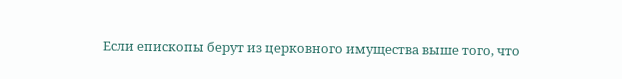Если епископы берут из церковного имущества выше того, что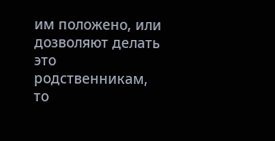им положено, или дозволяют делать это родственникам, то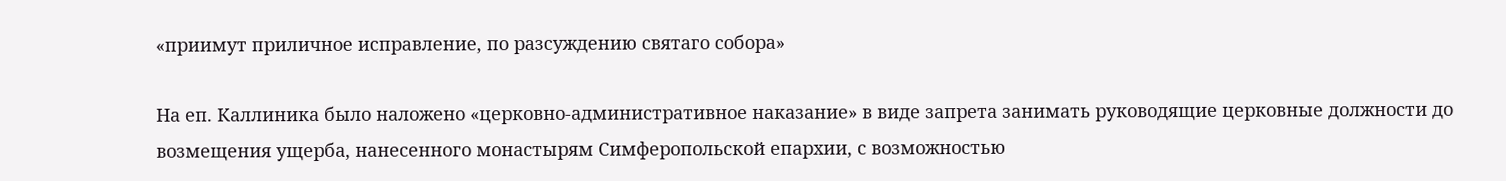«приимут приличное исправление, по разсуждению святаго собора»

На еп. Каллиника было наложено «церковно-административное наказание» в виде запрета занимать руководящие церковные должности до возмещения ущерба, нанесенного монастырям Симферопольской епархии, с возможностью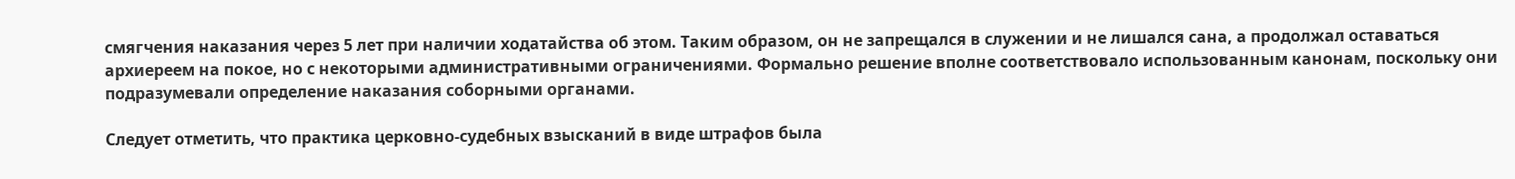смягчения наказания через 5 лет при наличии ходатайства об этом. Таким образом, он не запрещался в служении и не лишался сана, а продолжал оставаться архиереем на покое, но с некоторыми административными ограничениями. Формально решение вполне соответствовало использованным канонам, поскольку они подразумевали определение наказания соборными органами.

Следует отметить, что практика церковно-судебных взысканий в виде штрафов была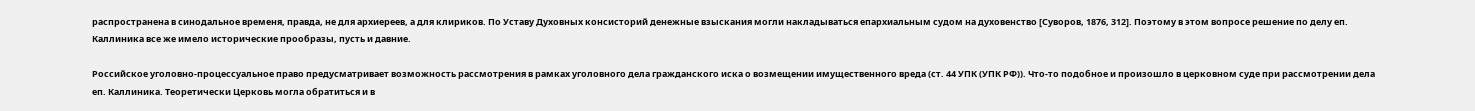распространена в синодальное временя, правда, не для архиереев, а для клириков. По Уставу Духовных консисторий денежные взыскания могли накладываться епархиальным судом на духовенство [Суворов, 1876, 312]. Поэтому в этом вопросе решение по делу еп. Каллиника все же имело исторические прообразы, пусть и давние.

Российское уголовно-процессуальное право предусматривает возможность рассмотрения в рамках уголовного дела гражданского иска о возмещении имущественного вреда (ст. 44 УПК (УПК РФ)). Что-то подобное и произошло в церковном суде при рассмотрении дела еп. Каллиника. Теоретически Церковь могла обратиться и в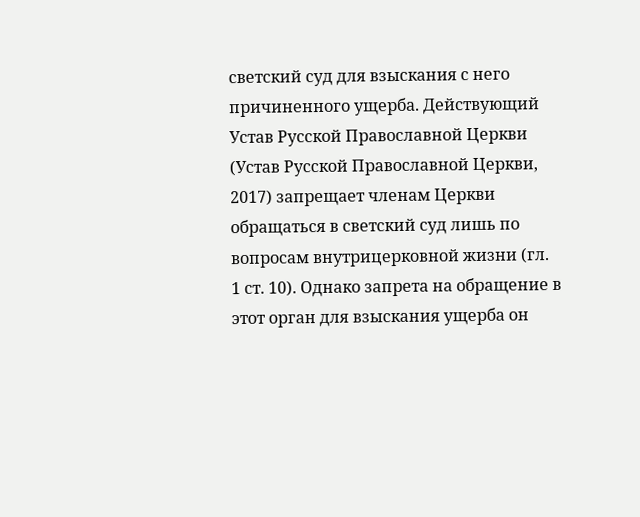светский суд для взыскания с него причиненного ущерба. Действующий Устав Русской Православной Церкви (Устав Русской Православной Церкви, 2017) запрещает членам Церкви обращаться в светский суд лишь по вопросам внутрицерковной жизни (гл. 1 ст. 10). Однако запрета на обращение в этот орган для взыскания ущерба он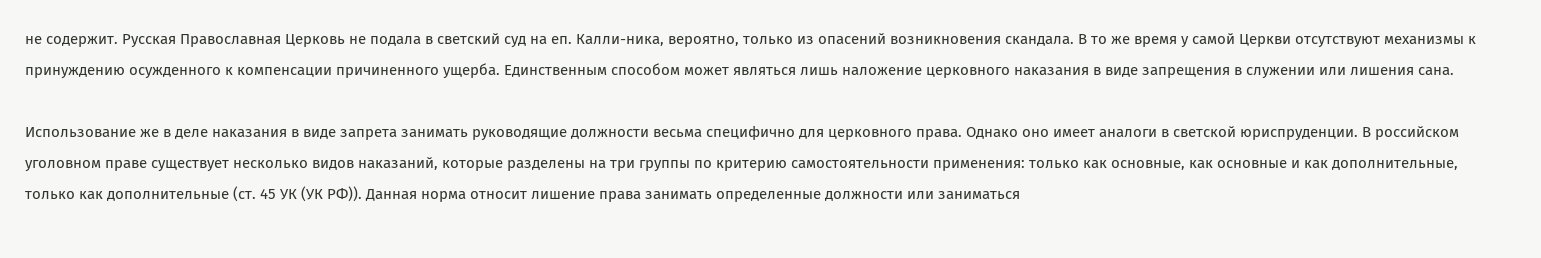не содержит. Русская Православная Церковь не подала в светский суд на еп. Калли-ника, вероятно, только из опасений возникновения скандала. В то же время у самой Церкви отсутствуют механизмы к принуждению осужденного к компенсации причиненного ущерба. Единственным способом может являться лишь наложение церковного наказания в виде запрещения в служении или лишения сана.

Использование же в деле наказания в виде запрета занимать руководящие должности весьма специфично для церковного права. Однако оно имеет аналоги в светской юриспруденции. В российском уголовном праве существует несколько видов наказаний, которые разделены на три группы по критерию самостоятельности применения: только как основные, как основные и как дополнительные, только как дополнительные (ст. 45 УК (УК РФ)). Данная норма относит лишение права занимать определенные должности или заниматься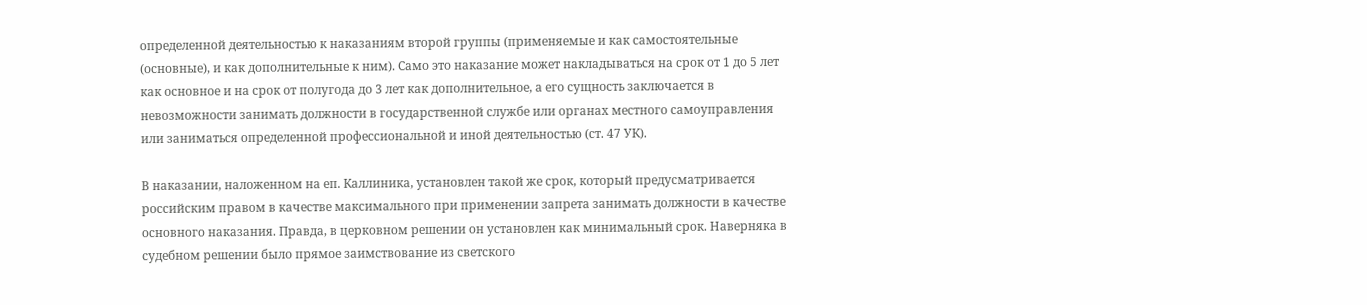определенной деятельностью к наказаниям второй группы (применяемые и как самостоятельные (основные), и как дополнительные к ним). Само это наказание может накладываться на срок от 1 до 5 лет как основное и на срок от полугода до 3 лет как дополнительное, а его сущность заключается в невозможности занимать должности в государственной службе или органах местного самоуправления или заниматься определенной профессиональной и иной деятельностью (ст. 47 УК).

В наказании, наложенном на еп. Каллиника, установлен такой же срок, который предусматривается российским правом в качестве максимального при применении запрета занимать должности в качестве основного наказания. Правда, в церковном решении он установлен как минимальный срок. Наверняка в судебном решении было прямое заимствование из светского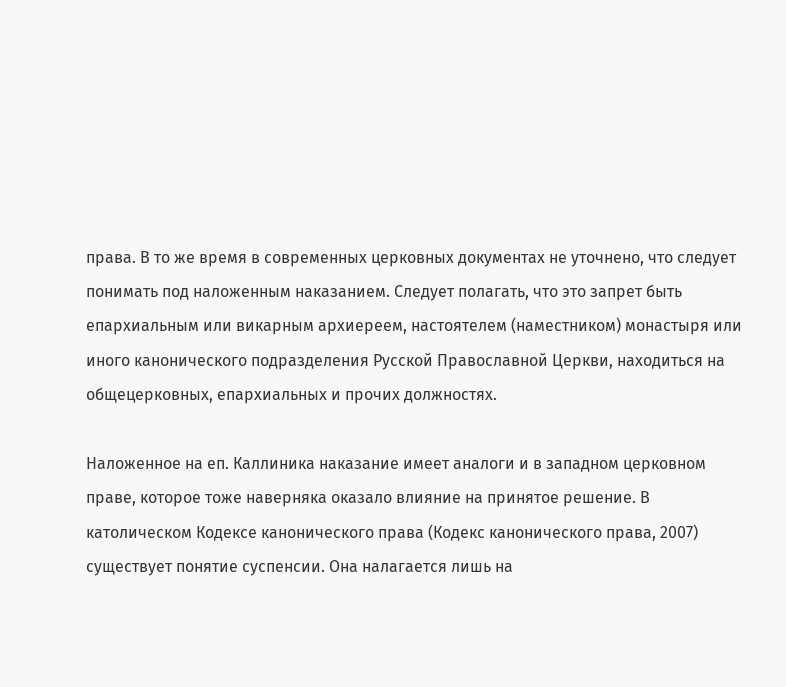права. В то же время в современных церковных документах не уточнено, что следует понимать под наложенным наказанием. Следует полагать, что это запрет быть епархиальным или викарным архиереем, настоятелем (наместником) монастыря или иного канонического подразделения Русской Православной Церкви, находиться на общецерковных, епархиальных и прочих должностях.

Наложенное на еп. Каллиника наказание имеет аналоги и в западном церковном праве, которое тоже наверняка оказало влияние на принятое решение. В католическом Кодексе канонического права (Кодекс канонического права, 2007) существует понятие суспенсии. Она налагается лишь на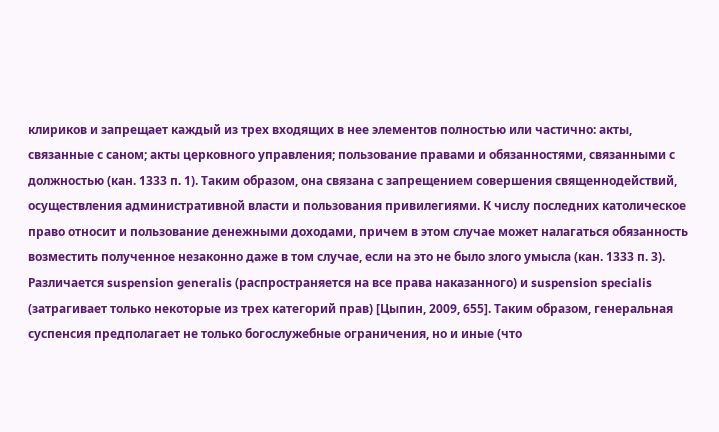клириков и запрещает каждый из трех входящих в нее элементов полностью или частично: акты, связанные с саном; акты церковного управления; пользование правами и обязанностями, связанными с должностью (кан. 1333 п. 1). Таким образом, она связана с запрещением совершения священнодействий, осуществления административной власти и пользования привилегиями. К числу последних католическое право относит и пользование денежными доходами, причем в этом случае может налагаться обязанность возместить полученное незаконно даже в том случае, если на это не было злого умысла (кан. 1333 п. 3). Различается suspension generalis (распространяется на все права наказанного) и suspension specialis (затрагивает только некоторые из трех категорий прав) [Цыпин, 2009, 655]. Таким образом, генеральная суспенсия предполагает не только богослужебные ограничения, но и иные (что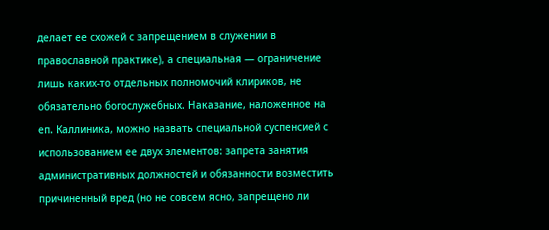делает ее схожей с запрещением в служении в православной практике), а специальная — ограничение лишь каких-то отдельных полномочий клириков, не обязательно богослужебных. Наказание, наложенное на еп. Каллиника, можно назвать специальной суспенсией с использованием ее двух элементов: запрета занятия административных должностей и обязанности возместить причиненный вред (но не совсем ясно, запрещено ли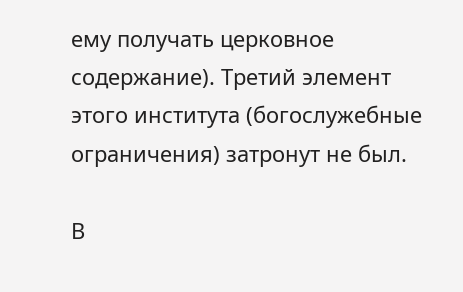ему получать церковное содержание). Третий элемент этого института (богослужебные ограничения) затронут не был.

В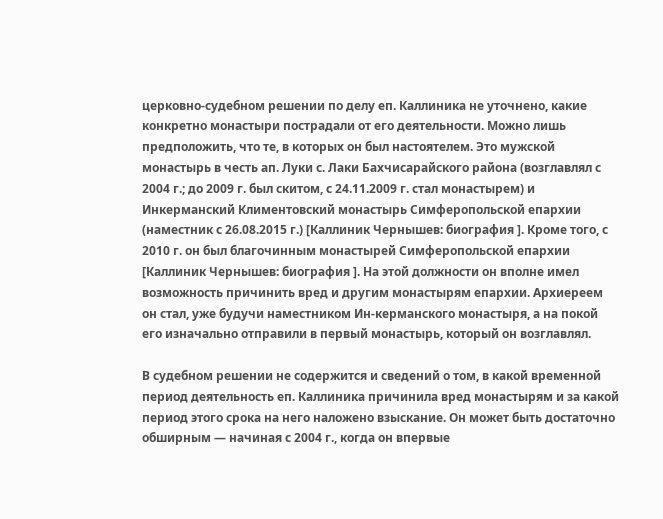церковно-судебном решении по делу еп. Каллиника не уточнено, какие конкретно монастыри пострадали от его деятельности. Можно лишь предположить, что те, в которых он был настоятелем. Это мужской монастырь в честь ап. Луки с. Лаки Бахчисарайского района (возглавлял с 2004 г.; до 2009 г. был скитом, с 24.11.2009 г. стал монастырем) и Инкерманский Климентовский монастырь Симферопольской епархии (наместник с 26.08.2015 г.) [Каллиник Чернышев: биография ]. Кроме того, с 2010 г. он был благочинным монастырей Симферопольской епархии [Каллиник Чернышев: биография ]. На этой должности он вполне имел возможность причинить вред и другим монастырям епархии. Архиереем он стал, уже будучи наместником Ин-керманского монастыря, а на покой его изначально отправили в первый монастырь, который он возглавлял.

В судебном решении не содержится и сведений о том, в какой временной период деятельность еп. Каллиника причинила вред монастырям и за какой период этого срока на него наложено взыскание. Он может быть достаточно обширным — начиная с 2004 г., когда он впервые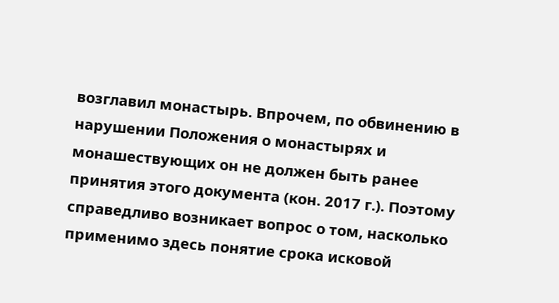возглавил монастырь. Впрочем, по обвинению в нарушении Положения о монастырях и монашествующих он не должен быть ранее принятия этого документа (кон. 2017 г.). Поэтому справедливо возникает вопрос о том, насколько применимо здесь понятие срока исковой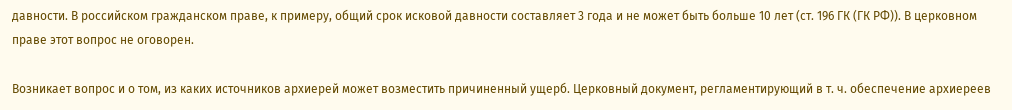давности. В российском гражданском праве, к примеру, общий срок исковой давности составляет 3 года и не может быть больше 10 лет (ст. 196 ГК (ГК РФ)). В церковном праве этот вопрос не оговорен.

Возникает вопрос и о том, из каких источников архиерей может возместить причиненный ущерб. Церковный документ, регламентирующий в т. ч. обеспечение архиереев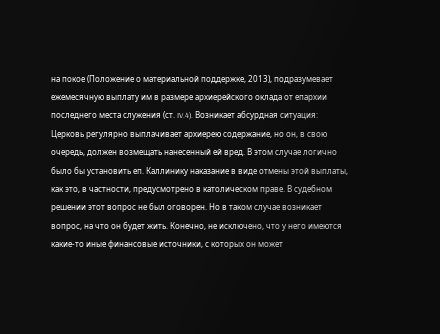на покое (Положение о материальной поддержке, 2013), подразумевает ежемесячную выплату им в размере архиерейского оклада от епархии последнего места служения (ст. IV.4). Возникает абсурдная ситуация: Церковь регулярно выплачивает архиерею содержание, но он, в свою очередь, должен возмещать нанесенный ей вред. В этом случае логично было бы установить еп. Каллинику наказание в виде отмены этой выплаты, как это, в частности, предусмотрено в католическом праве. В судебном решении этот вопрос не был оговорен. Но в таком случае возникает вопрос, на что он будет жить. Конечно, не исключено, что у него имеются какие-то иные финансовые источники, с которых он может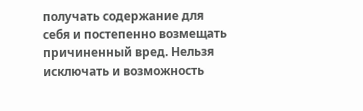получать содержание для себя и постепенно возмещать причиненный вред. Нельзя исключать и возможность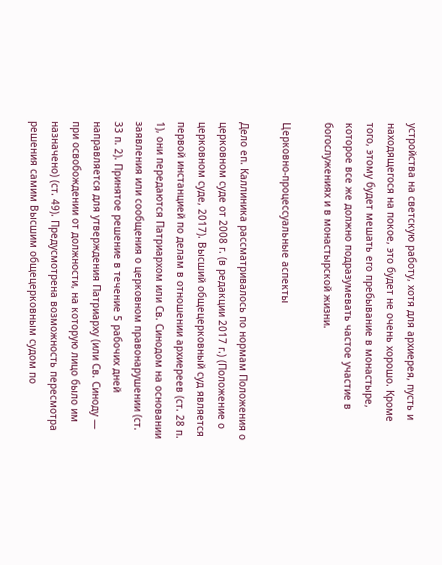устройства на светскую работу, хотя для архиерея, пусть и находящегося на покое, это будет не очень хорошо. Кроме того, этому будет мешать его пребывание в монастыре, которое все же должно подразумевать частое участие в богослужениях и в монастырской жизни.

Церковно-процессуальные аспекты

Дело еп. Каллиника рассматривалось по нормам Положения о церковном суде от 2008 г. (в редакции 2017 г.) (Положение о церковном суде, 2017). Высший общецерковный суд является первой инстанцией по делам в отношении архиереев (ст. 28 п. 1), они передаются Патриархом или Св. Синодом на основании заявления или сообщения о церковном правонарушении (ст. 33 п. 2). Принятое решение в течение 5 рабочих дней направляется для утверждения Патриарху (или Св. Синоду — при освобождении от должности, на которую лицо было им назначено) (ст. 49). Предусмотрена возможность пересмотра решения самим Высшим общецерковным судом по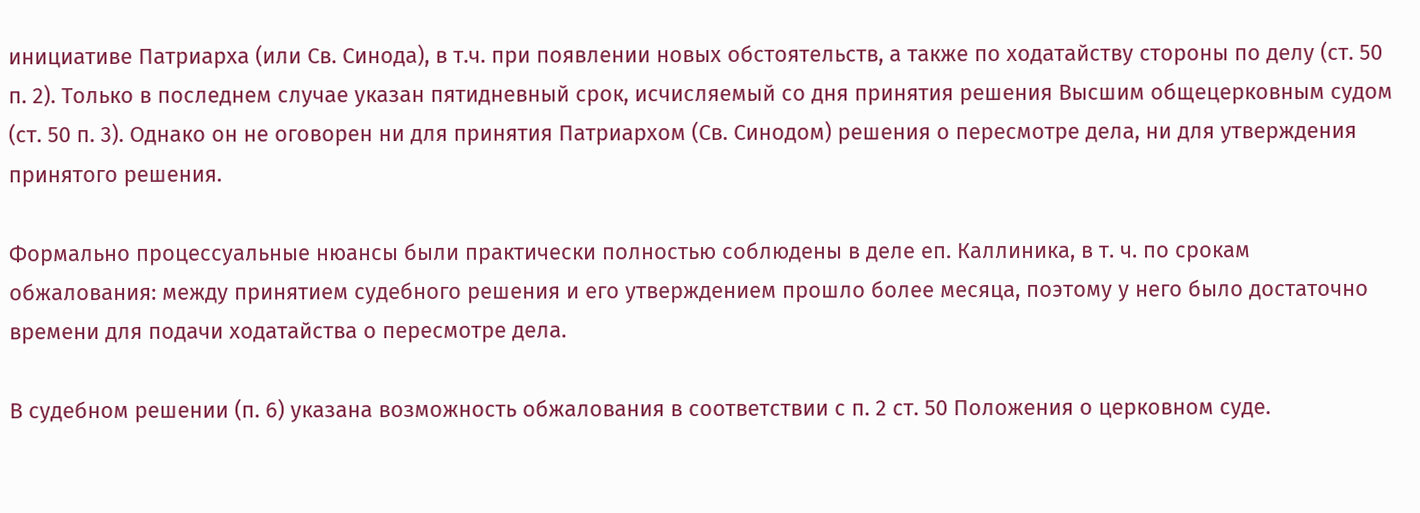инициативе Патриарха (или Св. Синода), в т.ч. при появлении новых обстоятельств, а также по ходатайству стороны по делу (ст. 50 п. 2). Только в последнем случае указан пятидневный срок, исчисляемый со дня принятия решения Высшим общецерковным судом (ст. 50 п. 3). Однако он не оговорен ни для принятия Патриархом (Св. Синодом) решения о пересмотре дела, ни для утверждения принятого решения.

Формально процессуальные нюансы были практически полностью соблюдены в деле еп. Каллиника, в т. ч. по срокам обжалования: между принятием судебного решения и его утверждением прошло более месяца, поэтому у него было достаточно времени для подачи ходатайства о пересмотре дела.

В судебном решении (п. 6) указана возможность обжалования в соответствии с п. 2 ст. 50 Положения о церковном суде.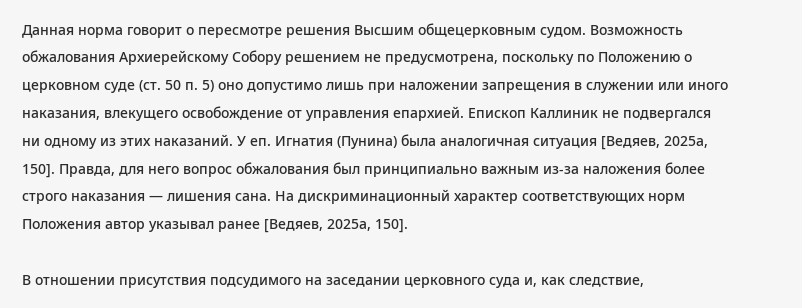Данная норма говорит о пересмотре решения Высшим общецерковным судом. Возможность обжалования Архиерейскому Собору решением не предусмотрена, поскольку по Положению о церковном суде (ст. 50 п. 5) оно допустимо лишь при наложении запрещения в служении или иного наказания, влекущего освобождение от управления епархией. Епископ Каллиник не подвергался ни одному из этих наказаний. У еп. Игнатия (Пунина) была аналогичная ситуация [Ведяев, 2025а, 150]. Правда, для него вопрос обжалования был принципиально важным из-за наложения более строго наказания — лишения сана. На дискриминационный характер соответствующих норм Положения автор указывал ранее [Ведяев, 2025а, 150].

В отношении присутствия подсудимого на заседании церковного суда и, как следствие,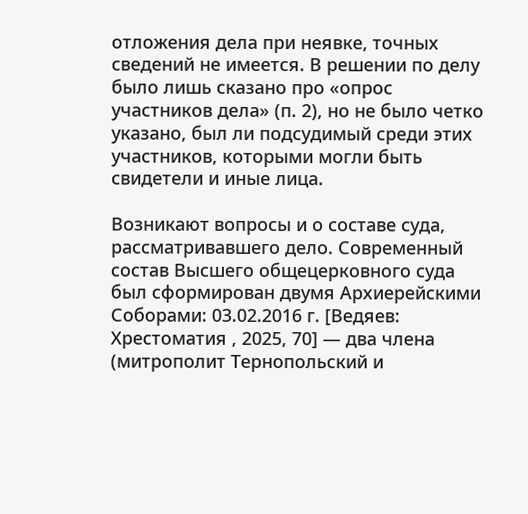отложения дела при неявке, точных сведений не имеется. В решении по делу было лишь сказано про «опрос участников дела» (п. 2), но не было четко указано, был ли подсудимый среди этих участников, которыми могли быть свидетели и иные лица.

Возникают вопросы и о составе суда, рассматривавшего дело. Современный состав Высшего общецерковного суда был сформирован двумя Архиерейскими Соборами: 03.02.2016 г. [Ведяев: Хрестоматия , 2025, 70] — два члена (митрополит Тернопольский и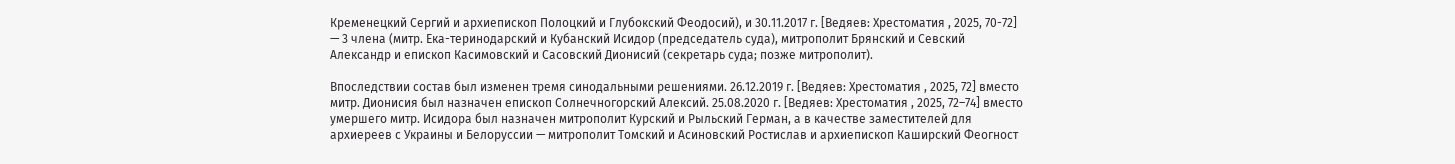Кременецкий Сергий и архиепископ Полоцкий и Глубокский Феодосий), и 30.11.2017 г. [Ведяев: Хрестоматия , 2025, 70-72] — 3 члена (митр. Ека-теринодарский и Кубанский Исидор (председатель суда), митрополит Брянский и Севский Александр и епископ Касимовский и Сасовский Дионисий (секретарь суда; позже митрополит).

Впоследствии состав был изменен тремя синодальными решениями. 26.12.2019 г. [Ведяев: Хрестоматия , 2025, 72] вместо митр. Дионисия был назначен епископ Солнечногорский Алексий. 25.08.2020 г. [Ведяев: Хрестоматия , 2025, 72–74] вместо умершего митр. Исидора был назначен митрополит Курский и Рыльский Герман, а в качестве заместителей для архиереев с Украины и Белоруссии — митрополит Томский и Асиновский Ростислав и архиепископ Каширский Феогност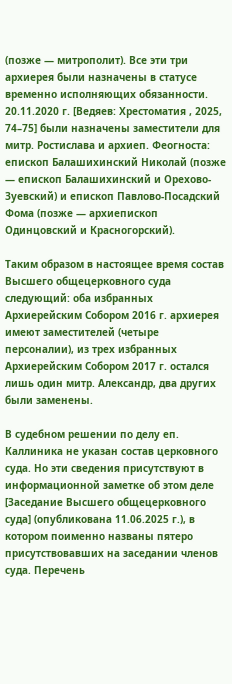(позже — митрополит). Все эти три архиерея были назначены в статусе временно исполняющих обязанности. 20.11.2020 г. [Ведяев: Хрестоматия , 2025, 74–75] были назначены заместители для митр. Ростислава и архиеп. Феогноста: епископ Балашихинский Николай (позже — епископ Балашихинский и Орехово-Зуевский) и епископ Павлово-Посадский Фома (позже — архиепископ Одинцовский и Красногорский).

Таким образом в настоящее время состав Высшего общецерковного суда следующий: оба избранных Архиерейским Собором 2016 г. архиерея имеют заместителей (четыре персоналии), из трех избранных Архиерейским Собором 2017 г. остался лишь один митр. Александр, два других были заменены.

В судебном решении по делу еп. Каллиника не указан состав церковного суда. Но эти сведения присутствуют в информационной заметке об этом деле [Заседание Высшего общецерковного суда] (опубликована 11.06.2025 г.), в котором поименно названы пятеро присутствовавших на заседании членов суда. Перечень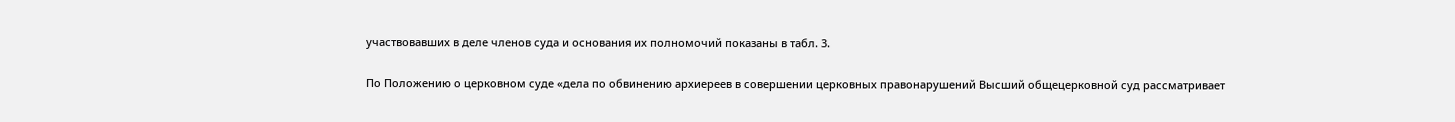участвовавших в деле членов суда и основания их полномочий показаны в табл. 3.

По Положению о церковном суде «дела по обвинению архиереев в совершении церковных правонарушений Высший общецерковной суд рассматривает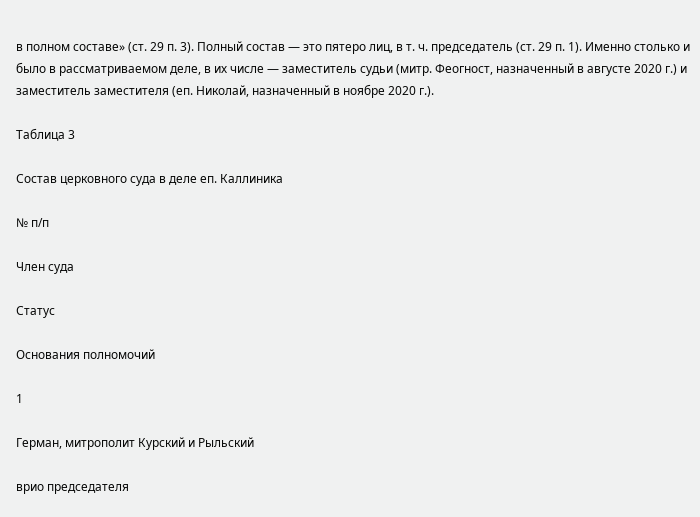в полном составе» (ст. 29 п. 3). Полный состав — это пятеро лиц, в т. ч. председатель (ст. 29 п. 1). Именно столько и было в рассматриваемом деле, в их числе — заместитель судьи (митр. Феогност, назначенный в августе 2020 г.) и заместитель заместителя (еп. Николай, назначенный в ноябре 2020 г.).

Таблица 3

Состав церковного суда в деле еп. Каллиника

№ п/п

Член суда

Статус

Основания полномочий

1

Герман, митрополит Курский и Рыльский

врио председателя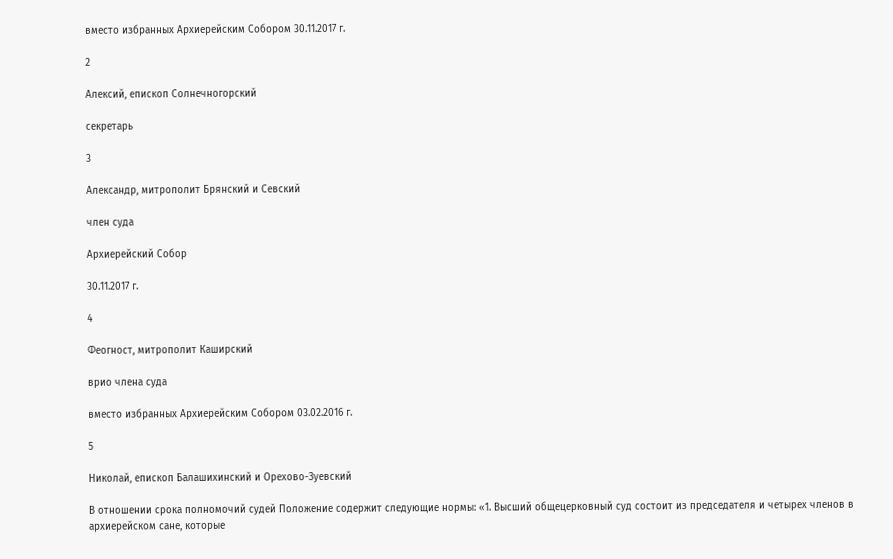вместо избранных Архиерейским Собором 30.11.2017 г.

2

Алексий, епископ Солнечногорский

секретарь

3

Александр, митрополит Брянский и Севский

член суда

Архиерейский Собор

30.11.2017 г.

4

Феогност, митрополит Каширский

врио члена суда

вместо избранных Архиерейским Собором 03.02.2016 г.

5

Николай, епископ Балашихинский и Орехово-Зуевский

В отношении срока полномочий судей Положение содержит следующие нормы: «1. Высший общецерковный суд состоит из председателя и четырех членов в архиерейском сане, которые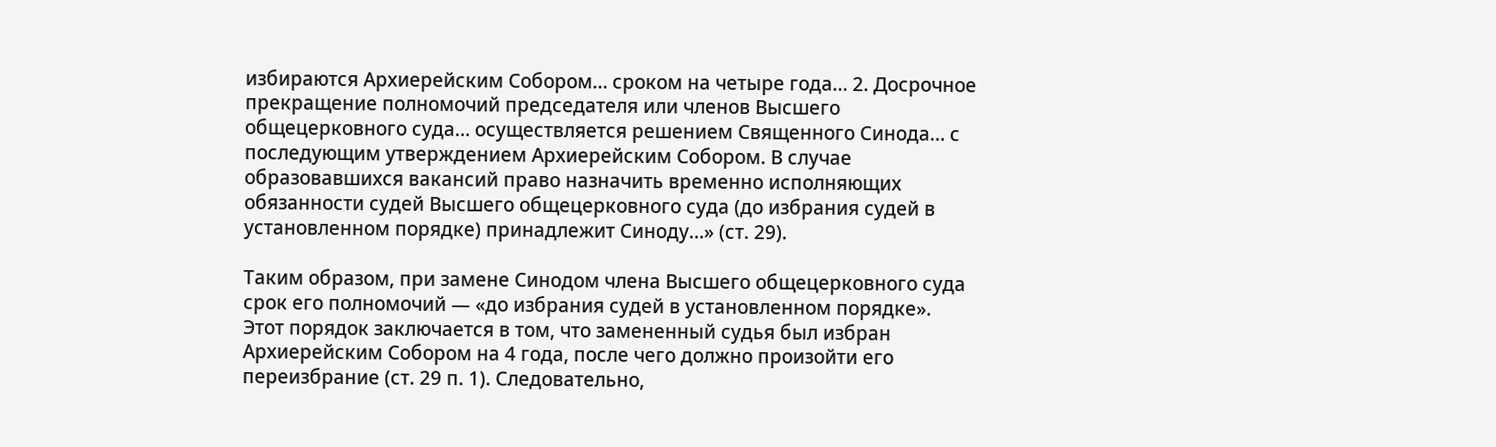избираются Архиерейским Собором… сроком на четыре года… 2. Досрочное прекращение полномочий председателя или членов Высшего общецерковного суда… осуществляется решением Священного Синода… с последующим утверждением Архиерейским Собором. В случае образовавшихся вакансий право назначить временно исполняющих обязанности судей Высшего общецерковного суда (до избрания судей в установленном порядке) принадлежит Синоду…» (ст. 29).

Таким образом, при замене Синодом члена Высшего общецерковного суда срок его полномочий — «до избрания судей в установленном порядке». Этот порядок заключается в том, что замененный судья был избран Архиерейским Собором на 4 года, после чего должно произойти его переизбрание (ст. 29 п. 1). Следовательно,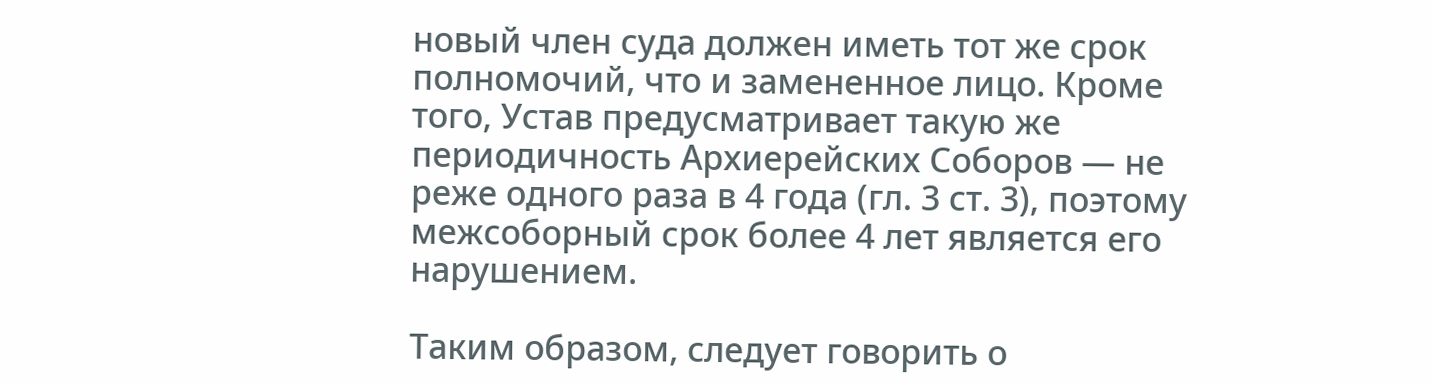новый член суда должен иметь тот же срок полномочий, что и замененное лицо. Кроме того, Устав предусматривает такую же периодичность Архиерейских Соборов — не реже одного раза в 4 года (гл. 3 ст. 3), поэтому межсоборный срок более 4 лет является его нарушением.

Таким образом, следует говорить о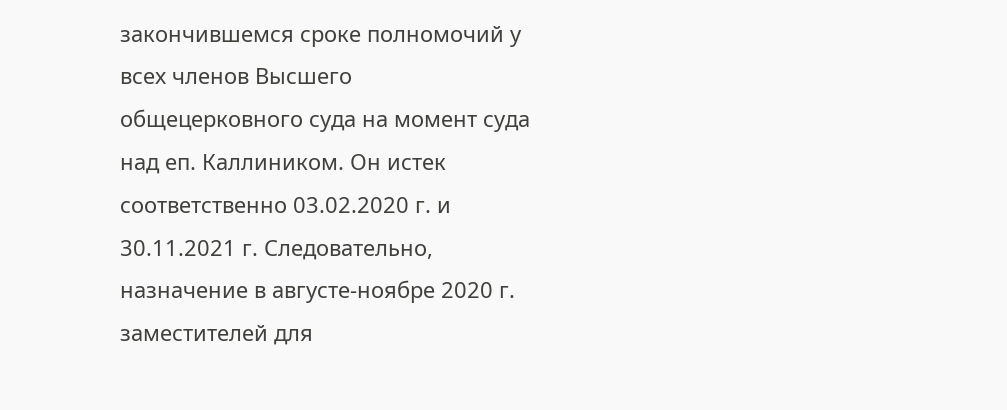закончившемся сроке полномочий у всех членов Высшего общецерковного суда на момент суда над еп. Каллиником. Он истек соответственно 03.02.2020 г. и 30.11.2021 г. Следовательно, назначение в августе-ноябре 2020 г. заместителей для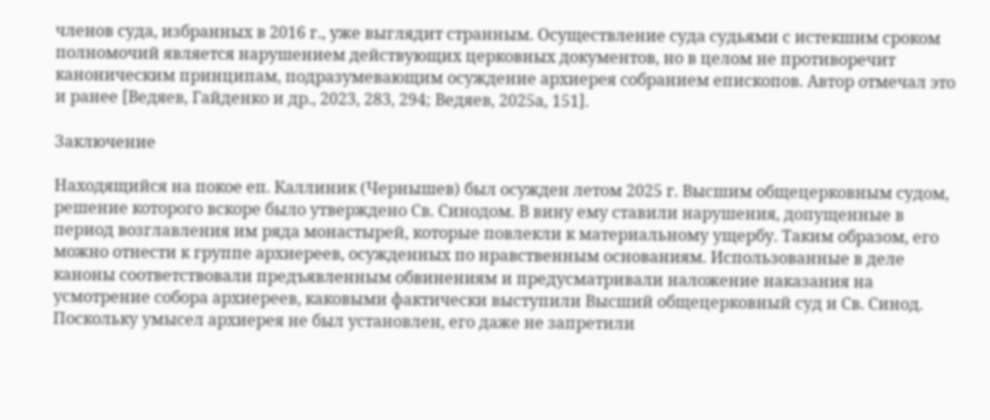членов суда, избранных в 2016 г., уже выглядит странным. Осуществление суда судьями с истекшим сроком полномочий является нарушением действующих церковных документов, но в целом не противоречит каноническим принципам, подразумевающим осуждение архиерея собранием епископов. Автор отмечал это и ранее [Ведяев, Гайденко и др., 2023, 283, 294; Ведяев, 2025а, 151].

Заключение

Находящийся на покое еп. Каллиник (Чернышев) был осужден летом 2025 г. Высшим общецерковным судом, решение которого вскоре было утверждено Св. Синодом. В вину ему ставили нарушения, допущенные в период возглавления им ряда монастырей, которые повлекли к материальному ущербу. Таким образом, его можно отнести к группе архиереев, осужденных по нравственным основаниям. Использованные в деле каноны соответствовали предъявленным обвинениям и предусматривали наложение наказания на усмотрение собора архиереев, каковыми фактически выступили Высший общецерковный суд и Св. Синод. Поскольку умысел архиерея не был установлен, его даже не запретили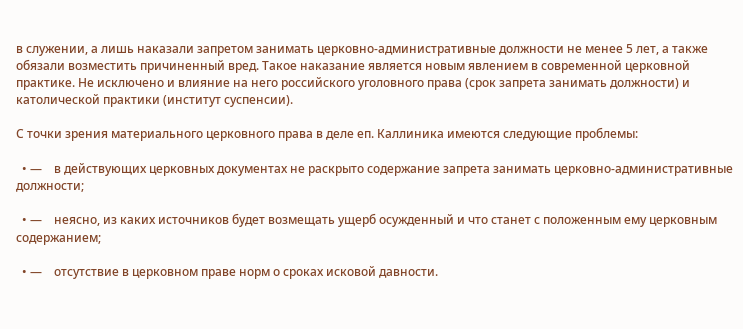в служении, а лишь наказали запретом занимать церковно-административные должности не менее 5 лет, а также обязали возместить причиненный вред. Такое наказание является новым явлением в современной церковной практике. Не исключено и влияние на него российского уголовного права (срок запрета занимать должности) и католической практики (институт суспенсии).

С точки зрения материального церковного права в деле еп. Каллиника имеются следующие проблемы:

  • —    в действующих церковных документах не раскрыто содержание запрета занимать церковно-административные должности;

  • —    неясно, из каких источников будет возмещать ущерб осужденный и что станет с положенным ему церковным содержанием;

  • —    отсутствие в церковном праве норм о сроках исковой давности.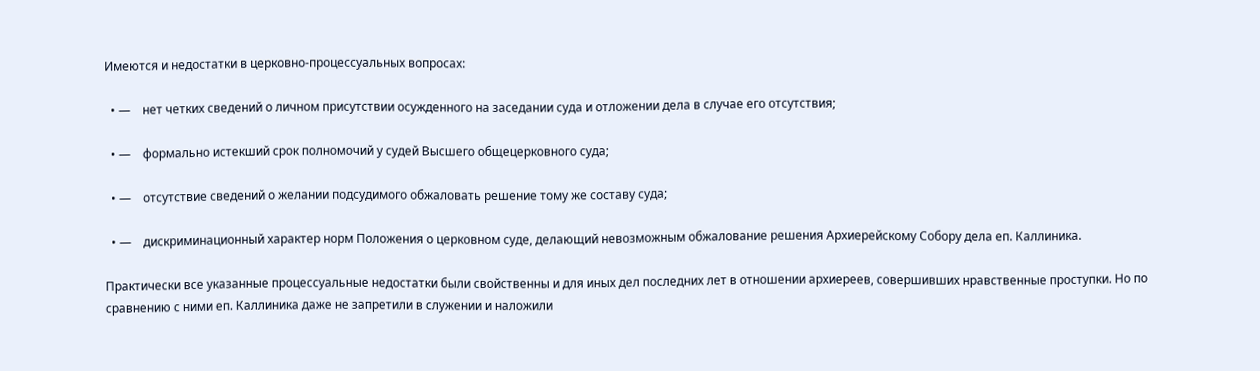Имеются и недостатки в церковно-процессуальных вопросах:

  • —    нет четких сведений о личном присутствии осужденного на заседании суда и отложении дела в случае его отсутствия;

  • —    формально истекший срок полномочий у судей Высшего общецерковного суда;

  • —    отсутствие сведений о желании подсудимого обжаловать решение тому же составу суда;

  • —    дискриминационный характер норм Положения о церковном суде, делающий невозможным обжалование решения Архиерейскому Собору дела еп. Каллиника.

Практически все указанные процессуальные недостатки были свойственны и для иных дел последних лет в отношении архиереев, совершивших нравственные проступки. Но по сравнению с ними еп. Каллиника даже не запретили в служении и наложили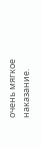очень мягкое наказание.